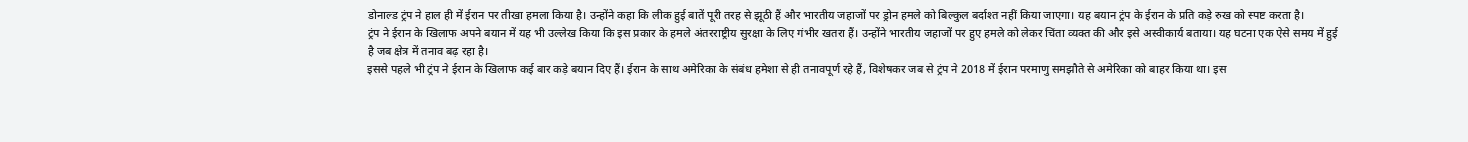डोनाल्ड ट्रंप ने हाल ही में ईरान पर तीखा हमला किया है। उन्होंने कहा कि लीक हुई बातें पूरी तरह से झूठी हैं और भारतीय जहाजों पर ड्रोन हमले को बिल्कुल बर्दाश्त नहीं किया जाएगा। यह बयान ट्रंप के ईरान के प्रति कड़े रुख को स्पष्ट करता है।
ट्रंप ने ईरान के खिलाफ अपने बयान में यह भी उल्लेख किया कि इस प्रकार के हमले अंतरराष्ट्रीय सुरक्षा के लिए गंभीर खतरा हैं। उन्होंने भारतीय जहाजों पर हुए हमले को लेकर चिंता व्यक्त की और इसे अस्वीकार्य बताया। यह घटना एक ऐसे समय में हुई है जब क्षेत्र में तनाव बढ़ रहा है।
इससे पहले भी ट्रंप ने ईरान के खिलाफ कई बार कड़े बयान दिए हैं। ईरान के साथ अमेरिका के संबंध हमेशा से ही तनावपूर्ण रहे हैं, विशेषकर जब से ट्रंप ने 2018 में ईरान परमाणु समझौते से अमेरिका को बाहर किया था। इस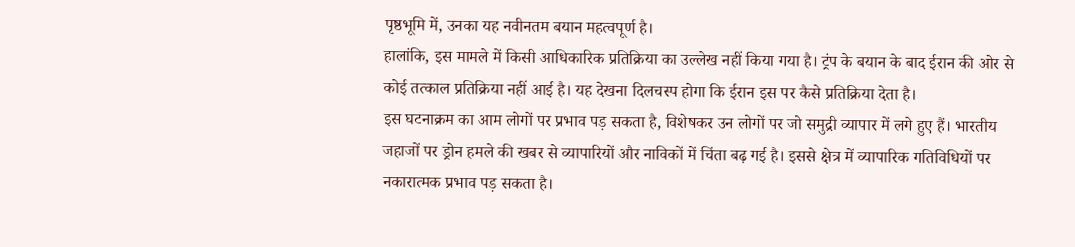पृष्ठभूमि में, उनका यह नवीनतम बयान महत्वपूर्ण है।
हालांकि, इस मामले में किसी आधिकारिक प्रतिक्रिया का उल्लेख नहीं किया गया है। ट्रंप के बयान के बाद ईरान की ओर से कोई तत्काल प्रतिक्रिया नहीं आई है। यह देखना दिलचस्प होगा कि ईरान इस पर कैसे प्रतिक्रिया देता है।
इस घटनाक्रम का आम लोगों पर प्रभाव पड़ सकता है, विशेषकर उन लोगों पर जो समुद्री व्यापार में लगे हुए हैं। भारतीय जहाजों पर ड्रोन हमले की खबर से व्यापारियों और नाविकों में चिंता बढ़ गई है। इससे क्षेत्र में व्यापारिक गतिविधियों पर नकारात्मक प्रभाव पड़ सकता है।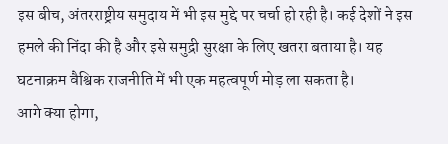इस बीच, अंतरराष्ट्रीय समुदाय में भी इस मुद्दे पर चर्चा हो रही है। कई देशों ने इस हमले की निंदा की है और इसे समुद्री सुरक्षा के लिए खतरा बताया है। यह घटनाक्रम वैश्विक राजनीति में भी एक महत्वपूर्ण मोड़ ला सकता है।
आगे क्या होगा,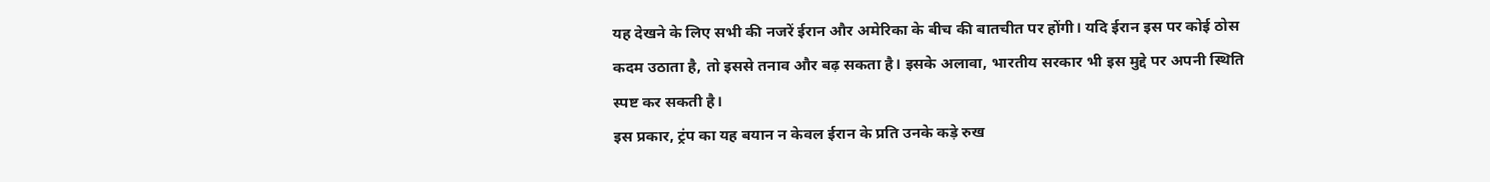यह देखने के लिए सभी की नजरें ईरान और अमेरिका के बीच की बातचीत पर होंगी। यदि ईरान इस पर कोई ठोस कदम उठाता है, तो इससे तनाव और बढ़ सकता है। इसके अलावा, भारतीय सरकार भी इस मुद्दे पर अपनी स्थिति स्पष्ट कर सकती है।
इस प्रकार, ट्रंप का यह बयान न केवल ईरान के प्रति उनके कड़े रुख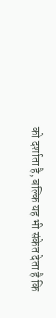को दर्शाता है, बल्कि यह भी संकेत देता है कि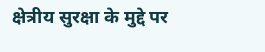क्षेत्रीय सुरक्षा के मुद्दे पर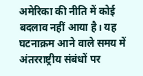अमेरिका की नीति में कोई बदलाव नहीं आया है। यह घटनाक्रम आने वाले समय में अंतरराष्ट्रीय संबंधों पर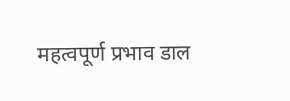महत्वपूर्ण प्रभाव डाल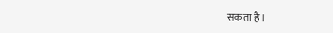सकता है।